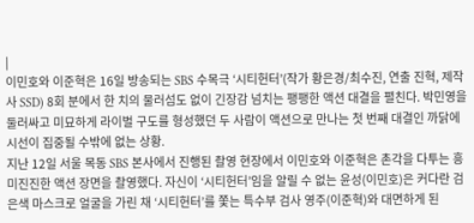|
이민호와 이준혁은 16일 방송되는 SBS 수목극 ‘시티헌터’(작가 황은경/최수진, 연출 진혁, 제작사 SSD) 8회 분에서 한 치의 물러섬도 없이 긴장감 넘치는 팽팽한 액션 대결을 펼친다. 박민영을 둘러싸고 미묘하게 라이벌 구도를 형성했던 두 사람이 액션으로 만나는 첫 번째 대결인 까닭에 시선이 집중될 수밖에 없는 상황.
지난 12일 서울 목동 SBS 본사에서 진행된 촬영 현장에서 이민호와 이준혁은 촌각을 다투는 흥미진진한 액션 장면을 촬영했다. 자신이 ‘시티헌터’임을 알릴 수 없는 윤성(이민호)은 커다란 검은색 마스크로 얼굴을 가린 채 ‘시티헌터’를 쫓는 특수부 검사 영주(이준혁)와 대면하게 된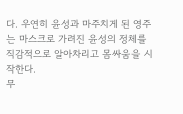다. 우연히 윤성과 마주치게 된 영주는 마스크로 가려진 윤성의 정체를 직감적으로 알아차리고 몸싸움을 시작한다.
무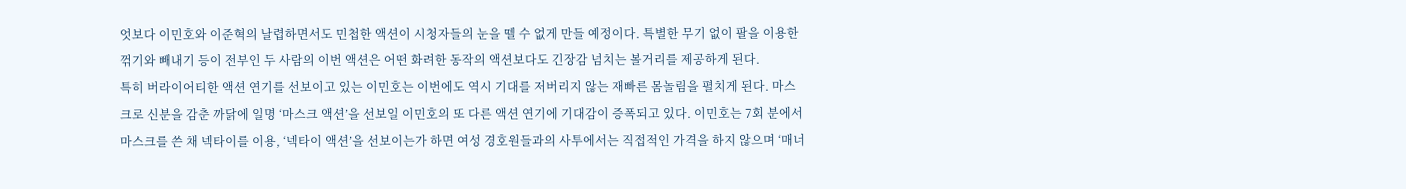엇보다 이민호와 이준혁의 날렵하면서도 민첩한 액션이 시청자들의 눈을 뗄 수 없게 만들 예정이다. 특별한 무기 없이 팔을 이용한 꺾기와 빼내기 등이 전부인 두 사람의 이번 액션은 어떤 화려한 동작의 액션보다도 긴장감 넘치는 볼거리를 제공하게 된다.
특히 버라이어티한 액션 연기를 선보이고 있는 이민호는 이번에도 역시 기대를 저버리지 않는 재빠른 몸놀림을 펼치게 된다. 마스크로 신분을 감춘 까닭에 일명 ‘마스크 액션’을 선보일 이민호의 또 다른 액션 연기에 기대감이 증폭되고 있다. 이민호는 7회 분에서 마스크를 쓴 채 넥타이를 이용, ‘넥타이 액션’을 선보이는가 하면 여성 경호원들과의 사투에서는 직접적인 가격을 하지 않으며 ‘매너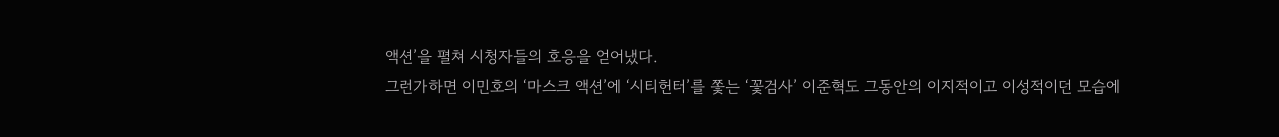액션’을 펼쳐 시청자들의 호응을 얻어냈다.
그런가하면 이민호의 ‘마스크 액션’에 ‘시티헌터’를 쫓는 ‘꽃검사’ 이준혁도 그동안의 이지적이고 이성적이던 모습에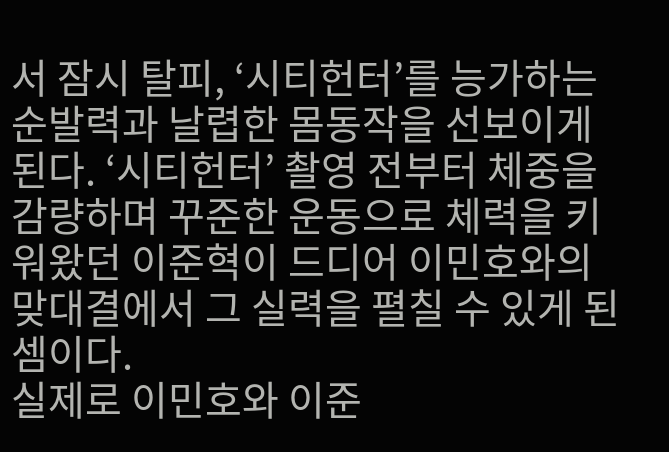서 잠시 탈피, ‘시티헌터’를 능가하는 순발력과 날렵한 몸동작을 선보이게 된다. ‘시티헌터’ 촬영 전부터 체중을 감량하며 꾸준한 운동으로 체력을 키워왔던 이준혁이 드디어 이민호와의 맞대결에서 그 실력을 펼칠 수 있게 된 셈이다.
실제로 이민호와 이준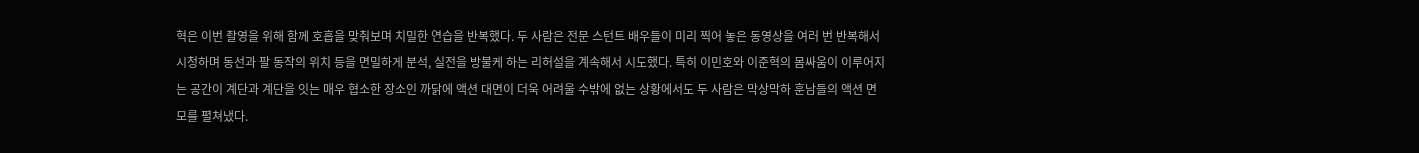혁은 이번 촬영을 위해 함께 호흡을 맞춰보며 치밀한 연습을 반복했다. 두 사람은 전문 스턴트 배우들이 미리 찍어 놓은 동영상을 여러 번 반복해서 시청하며 동선과 팔 동작의 위치 등을 면밀하게 분석, 실전을 방불케 하는 리허설을 계속해서 시도했다. 특히 이민호와 이준혁의 몸싸움이 이루어지는 공간이 계단과 계단을 잇는 매우 협소한 장소인 까닭에 액션 대면이 더욱 어려울 수밖에 없는 상황에서도 두 사람은 막상막하 훈남들의 액션 면모를 펼쳐냈다.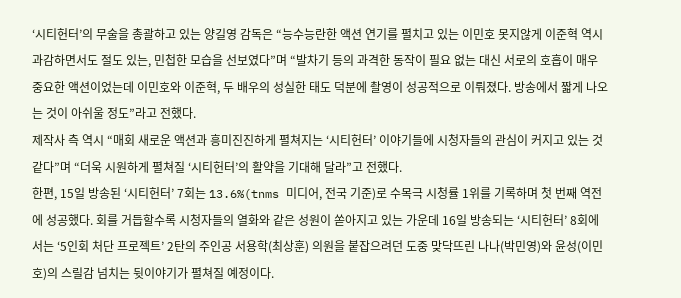‘시티헌터’의 무술을 총괄하고 있는 양길영 감독은 “능수능란한 액션 연기를 펼치고 있는 이민호 못지않게 이준혁 역시 과감하면서도 절도 있는, 민첩한 모습을 선보였다”며 “발차기 등의 과격한 동작이 필요 없는 대신 서로의 호흡이 매우 중요한 액션이었는데 이민호와 이준혁, 두 배우의 성실한 태도 덕분에 촬영이 성공적으로 이뤄졌다. 방송에서 짧게 나오는 것이 아쉬울 정도”라고 전했다.
제작사 측 역시 “매회 새로운 액션과 흥미진진하게 펼쳐지는 ‘시티헌터’ 이야기들에 시청자들의 관심이 커지고 있는 것 같다”며 “더욱 시원하게 펼쳐질 ‘시티헌터’의 활약을 기대해 달라”고 전했다.
한편, 15일 방송된 ‘시티헌터’ 7회는 13.6%(tnms 미디어, 전국 기준)로 수목극 시청률 1위를 기록하며 첫 번째 역전에 성공했다. 회를 거듭할수록 시청자들의 열화와 같은 성원이 쏟아지고 있는 가운데 16일 방송되는 ‘시티헌터’ 8회에서는 ‘5인회 처단 프로젝트’ 2탄의 주인공 서용학(최상훈) 의원을 붙잡으려던 도중 맞닥뜨린 나나(박민영)와 윤성(이민호)의 스릴감 넘치는 뒷이야기가 펼쳐질 예정이다.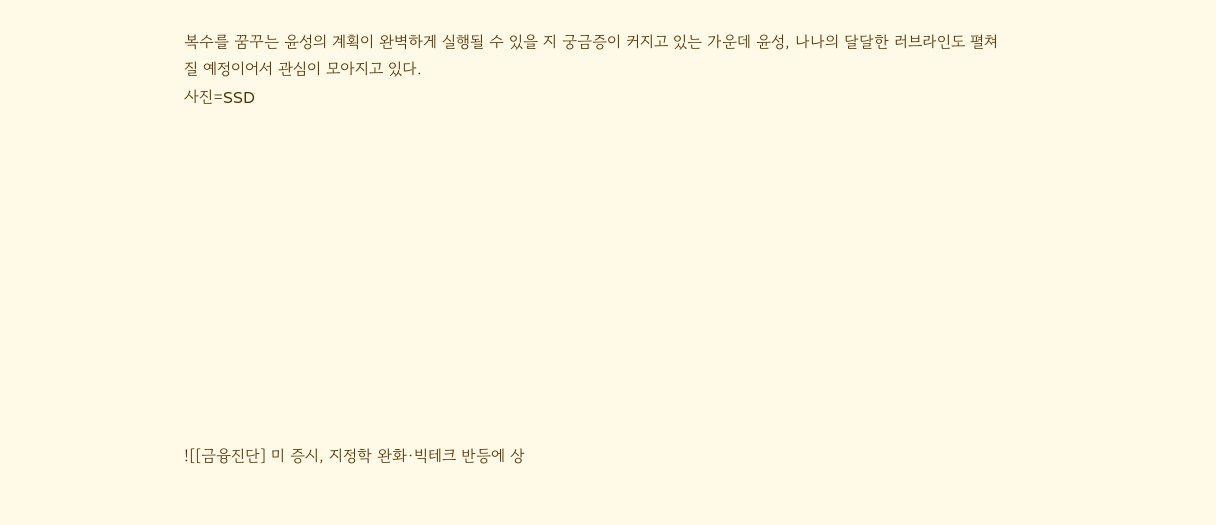복수를 꿈꾸는 윤성의 계획이 완벽하게 실행될 수 있을 지 궁금증이 커지고 있는 가운데 윤성, 나나의 달달한 러브라인도 펼쳐질 예정이어서 관심이 모아지고 있다.
사진=SSD












![[금융진단] 미 증시, 지정학 완화·빅테크 반등에 상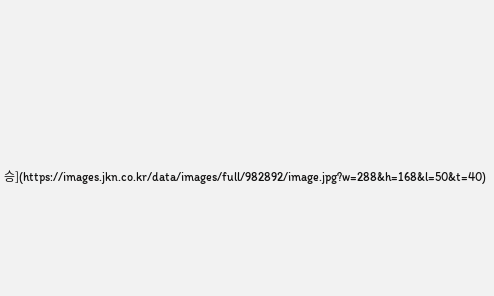승](https://images.jkn.co.kr/data/images/full/982892/image.jpg?w=288&h=168&l=50&t=40)